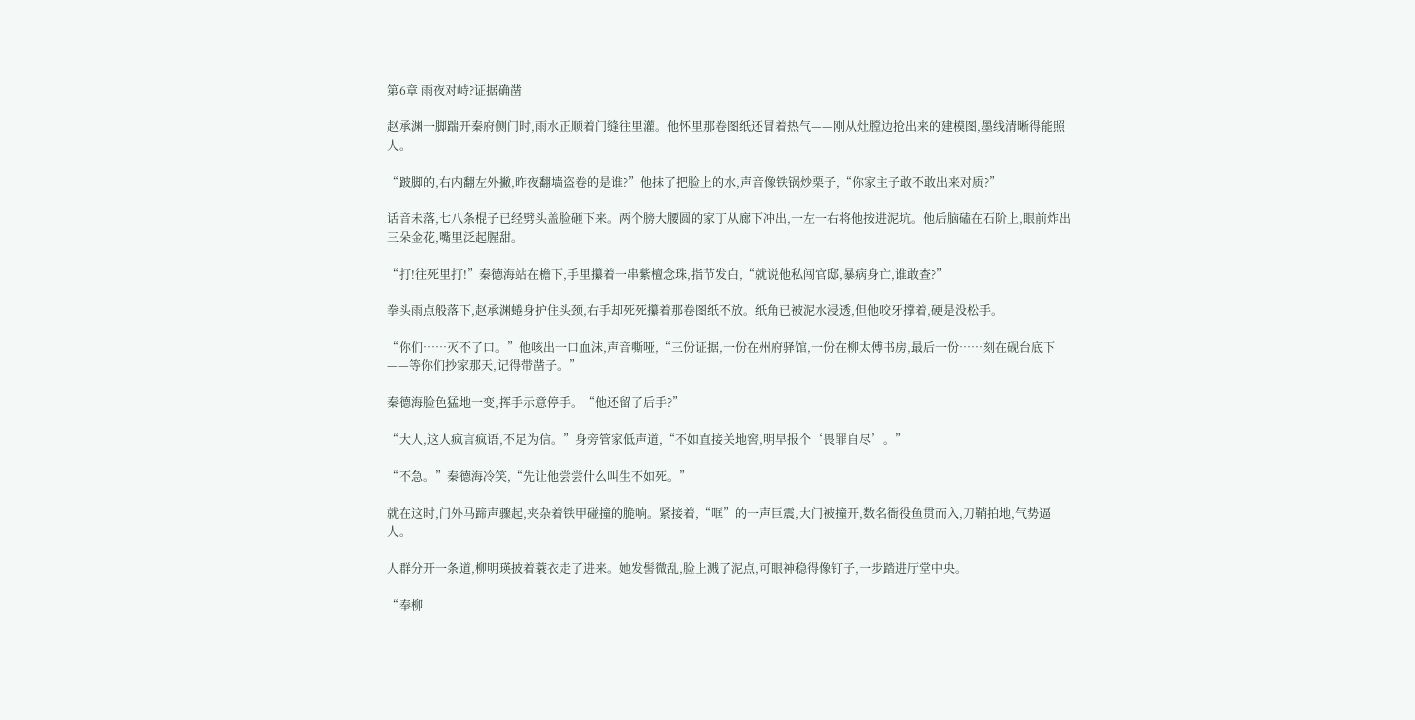第6章 雨夜对峙?证据确凿

赵承渊一脚踹开秦府侧门时,雨水正顺着门缝往里灌。他怀里那卷图纸还冒着热气——刚从灶膛边抢出来的建模图,墨线清晰得能照人。

“跛脚的,右内翻左外撇,昨夜翻墙盗卷的是谁?”他抹了把脸上的水,声音像铁锅炒栗子,“你家主子敢不敢出来对质?”

话音未落,七八条棍子已经劈头盖脸砸下来。两个膀大腰圆的家丁从廊下冲出,一左一右将他按进泥坑。他后脑磕在石阶上,眼前炸出三朵金花,嘴里泛起腥甜。

“打!往死里打!”秦德海站在檐下,手里攥着一串紫檀念珠,指节发白,“就说他私闯官邸,暴病身亡,谁敢查?”

拳头雨点般落下,赵承渊蜷身护住头颈,右手却死死攥着那卷图纸不放。纸角已被泥水浸透,但他咬牙撑着,硬是没松手。

“你们……灭不了口。”他咳出一口血沫,声音嘶哑,“三份证据,一份在州府驿馆,一份在柳太傅书房,最后一份……刻在砚台底下——等你们抄家那天,记得带凿子。”

秦德海脸色猛地一变,挥手示意停手。“他还留了后手?”

“大人,这人疯言疯语,不足为信。”身旁管家低声道,“不如直接关地窖,明早报个‘畏罪自尽’。”

“不急。”秦德海冷笑,“先让他尝尝什么叫生不如死。”

就在这时,门外马蹄声骤起,夹杂着铁甲碰撞的脆响。紧接着,“哐”的一声巨震,大门被撞开,数名衙役鱼贯而入,刀鞘拍地,气势逼人。

人群分开一条道,柳明瑛披着蓑衣走了进来。她发髻微乱,脸上溅了泥点,可眼神稳得像钉子,一步踏进厅堂中央。

“奉柳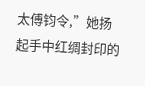太傅钧令,”她扬起手中红绸封印的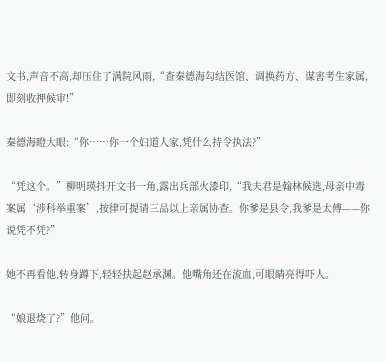文书,声音不高,却压住了满院风雨,“查秦德海勾结医馆、调换药方、谋害考生家属,即刻收押候审!”

秦德海瞪大眼:“你……你一个妇道人家,凭什么持令执法?”

“凭这个。”柳明瑛抖开文书一角,露出兵部火漆印,“我夫君是翰林候选,母亲中毒案属‘涉科举重案’,按律可提请三品以上亲属协查。你爹是县令,我爹是太傅——你说凭不凭?”

她不再看他,转身蹲下,轻轻扶起赵承渊。他嘴角还在流血,可眼睛亮得吓人。

“娘退烧了?”他问。